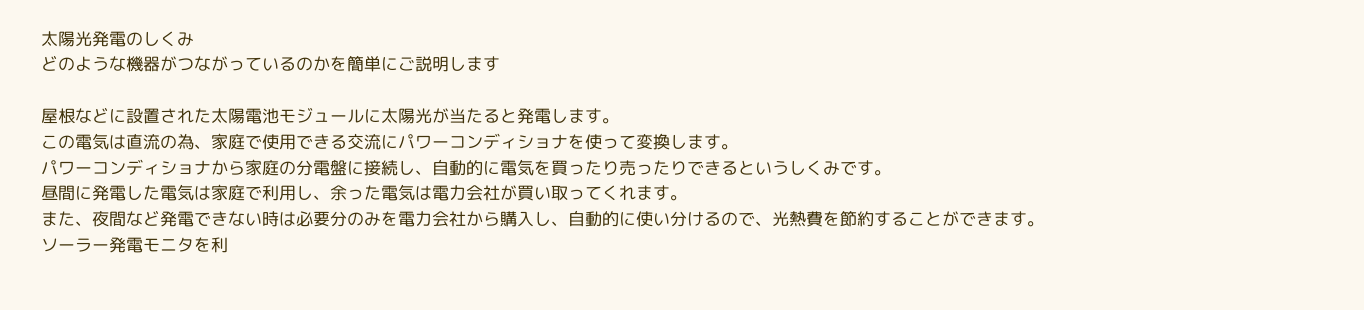太陽光発電のしくみ
どのような機器がつながっているのかを簡単にご説明します

屋根などに設置された太陽電池モジュールに太陽光が当たると発電します。
この電気は直流の為、家庭で使用できる交流にパワーコンディショナを使って変換します。
パワーコンディショナから家庭の分電盤に接続し、自動的に電気を買ったり売ったりできるというしくみです。
昼間に発電した電気は家庭で利用し、余った電気は電力会社が買い取ってくれます。
また、夜間など発電できない時は必要分のみを電力会社から購入し、自動的に使い分けるので、光熱費を節約することができます。
ソーラー発電モニタを利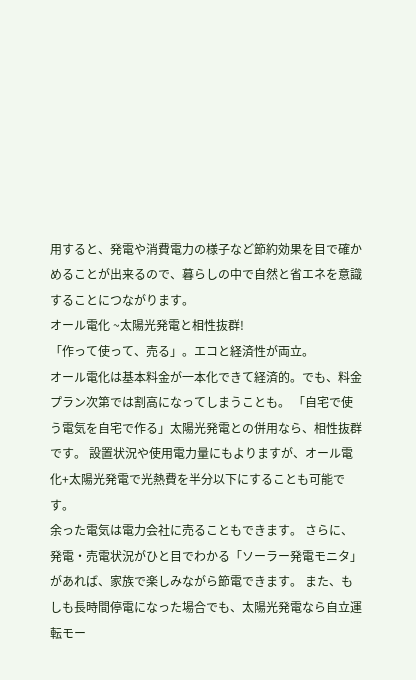用すると、発電や消費電力の様子など節約効果を目で確かめることが出来るので、暮らしの中で自然と省エネを意識することにつながります。
オール電化 ~太陽光発電と相性抜群!
「作って使って、売る」。エコと経済性が両立。
オール電化は基本料金が一本化できて経済的。でも、料金プラン次第では割高になってしまうことも。 「自宅で使う電気を自宅で作る」太陽光発電との併用なら、相性抜群です。 設置状況や使用電力量にもよりますが、オール電化+太陽光発電で光熱費を半分以下にすることも可能です。
余った電気は電力会社に売ることもできます。 さらに、発電・売電状況がひと目でわかる「ソーラー発電モニタ」があれば、家族で楽しみながら節電できます。 また、もしも長時間停電になった場合でも、太陽光発電なら自立運転モー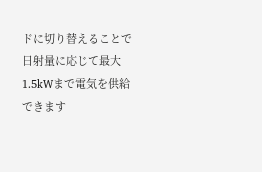ドに切り替えることで日射量に応じて最大1.5kWまで電気を供給できます